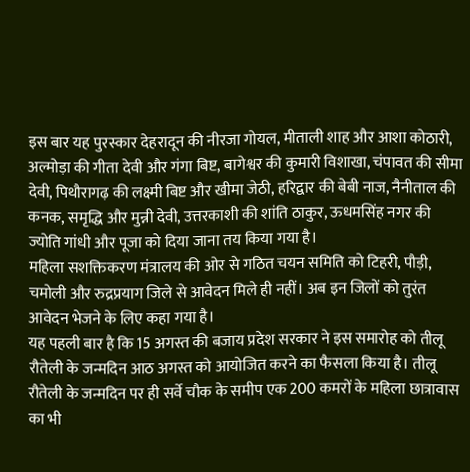इस बार यह पुरस्कार देहरादून की नीरजा गोयल, मीताली शाह और आशा कोठारी, अल्मोड़ा की गीता देवी और गंगा बिष्ट, बागेश्वर की कुमारी विशाखा, चंपावत की सीमा देवी, पिथौरागढ़ की लक्ष्मी बिष्ट और खीमा जेठी, हरिद्वार की बेबी नाज, नैनीताल की कनक, समृद्धि और मुन्नी देवी, उत्तरकाशी की शांति ठाकुर, ऊधमसिंह नगर की ज्योति गांधी और पूजा को दिया जाना तय किया गया है।
महिला सशक्तिकरण मंत्रालय की ओर से गठित चयन समिति को टिहरी, पौड़ी, चमोली और रुद्रप्रयाग जिले से आवेदन मिले ही नहीं। अब इन जिलों को तुरंत आवेदन भेजने के लिए कहा गया है।
यह पहली बार है कि 15 अगस्त की बजाय प्रदेश सरकार ने इस समारोह को तीलू रौतेली के जन्मदिन आठ अगस्त को आयोजित करने का फैसला किया है। तीलू रौतेली के जन्मदिन पर ही सर्वे चौक के समीप एक 200 कमरों के महिला छात्रावास का भी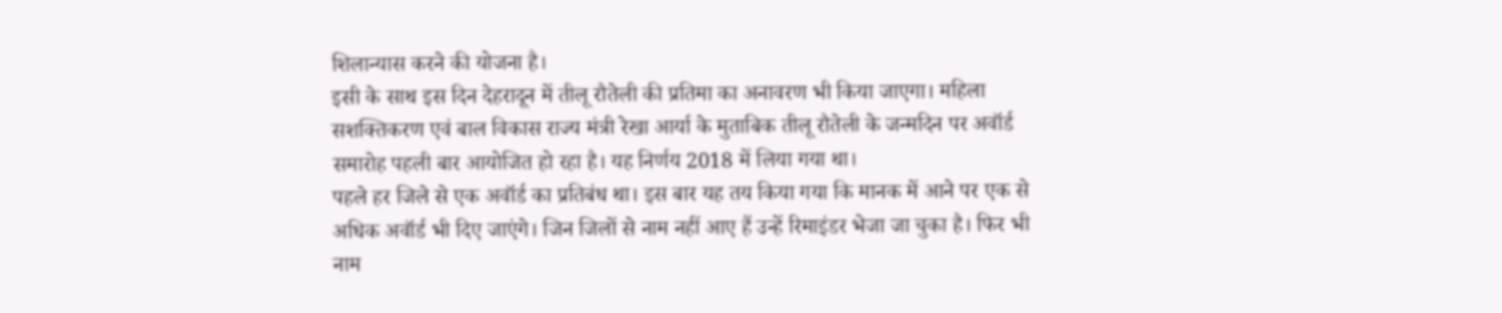शिलान्यास करने की योजना है।
इसी के साथ इस दिन देहरादून में तीलू रौतेली की प्रतिमा का अनावरण भी किया जाएगा। महिला सशक्तिकरण एवं बाल विकास राज्य मंत्री रेखा आर्या के मुताबिक तीलू रौतेली के जन्मदिन पर अवॉर्ड समारोह पहली बार आयोजित हो रहा है। यह निर्णय 2018 में लिया गया था।
पहले हर जिले से एक अवॉर्ड का प्रतिबंध था। इस बार यह तय किया गया कि मानक में आने पर एक से अधिक अवॉर्ड भी दिए जाएंगे। जिन जिलों से नाम नहीं आए हैं उन्हें रिमाइंडर भेजा जा चुका है। फिर भी नाम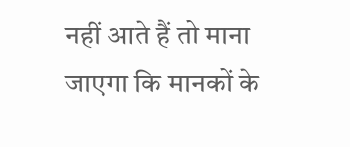नहीं आते हैं तो माना जाएगा कि मानकों के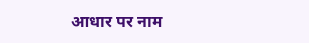आधार पर नाम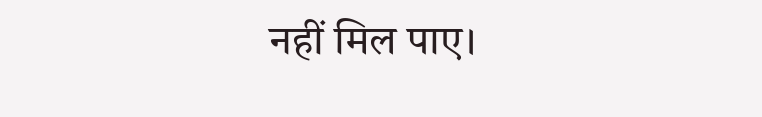नहीं मिल पाए।